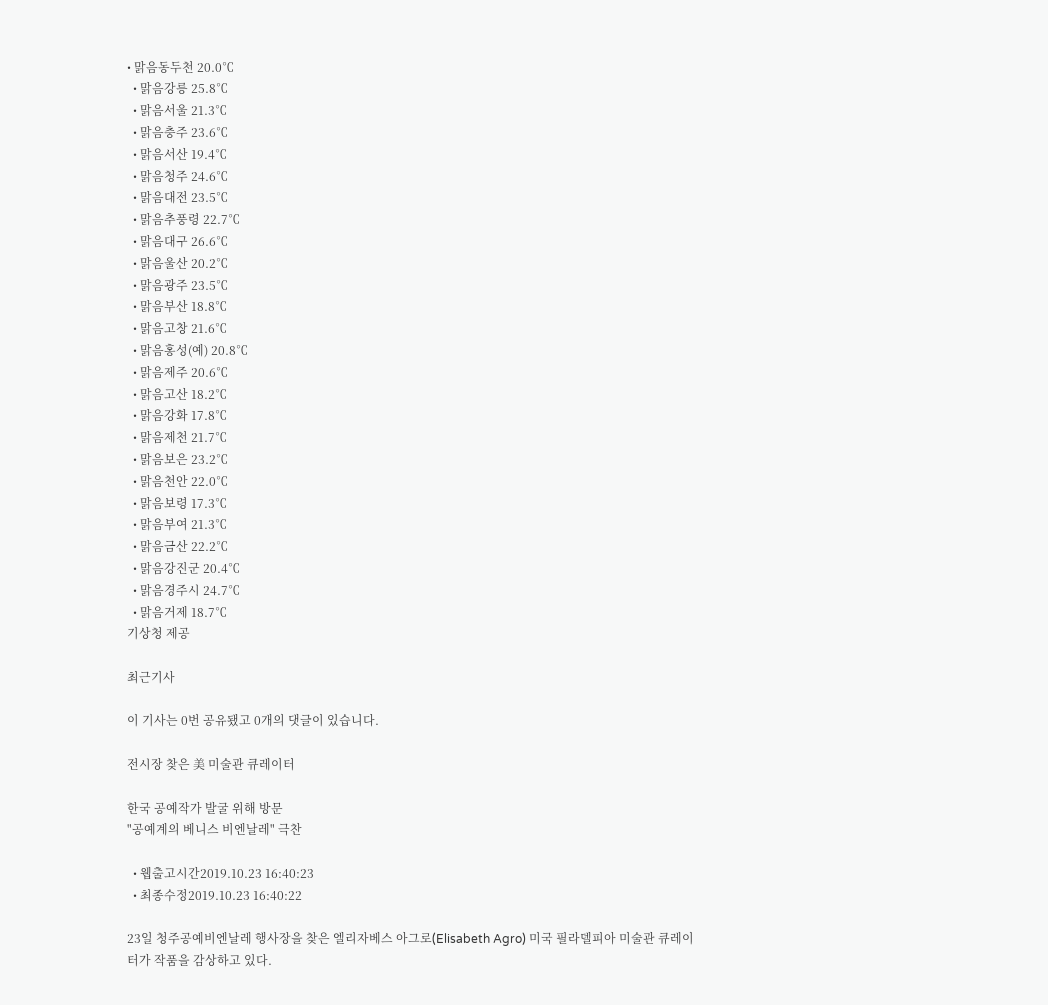• 맑음동두천 20.0℃
  • 맑음강릉 25.8℃
  • 맑음서울 21.3℃
  • 맑음충주 23.6℃
  • 맑음서산 19.4℃
  • 맑음청주 24.6℃
  • 맑음대전 23.5℃
  • 맑음추풍령 22.7℃
  • 맑음대구 26.6℃
  • 맑음울산 20.2℃
  • 맑음광주 23.5℃
  • 맑음부산 18.8℃
  • 맑음고창 21.6℃
  • 맑음홍성(예) 20.8℃
  • 맑음제주 20.6℃
  • 맑음고산 18.2℃
  • 맑음강화 17.8℃
  • 맑음제천 21.7℃
  • 맑음보은 23.2℃
  • 맑음천안 22.0℃
  • 맑음보령 17.3℃
  • 맑음부여 21.3℃
  • 맑음금산 22.2℃
  • 맑음강진군 20.4℃
  • 맑음경주시 24.7℃
  • 맑음거제 18.7℃
기상청 제공

최근기사

이 기사는 0번 공유됐고 0개의 댓글이 있습니다.

전시장 찾은 美 미술관 큐레이터

한국 공예작가 발굴 위해 방문
"공예계의 베니스 비엔날레" 극찬

  • 웹출고시간2019.10.23 16:40:23
  • 최종수정2019.10.23 16:40:22

23일 청주공예비엔날레 행사장을 찾은 엘리자베스 아그로(Elisabeth Agro) 미국 필라델피아 미술관 큐레이터가 작품을 감상하고 있다.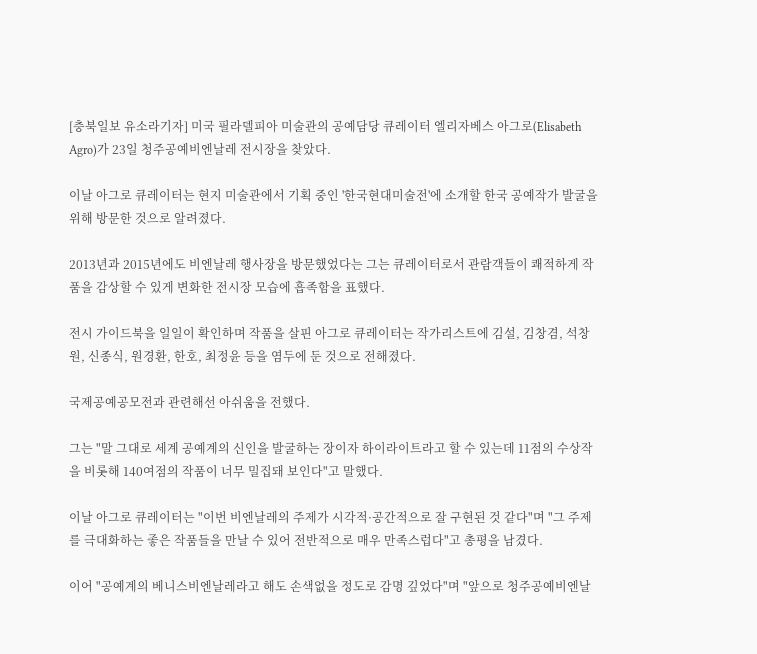[충북일보 유소라기자] 미국 필라델피아 미술관의 공예담당 큐레이터 엘리자베스 아그로(Elisabeth Agro)가 23일 청주공예비엔날레 전시장을 찾았다.

이날 아그로 큐레이터는 현지 미술관에서 기획 중인 '한국현대미술전'에 소개할 한국 공예작가 발굴을 위해 방문한 것으로 알려졌다.

2013년과 2015년에도 비엔날레 행사장을 방문했었다는 그는 큐레이터로서 관람객들이 쾌적하게 작품을 감상할 수 있게 변화한 전시장 모습에 흡족함을 표했다.

전시 가이드북을 일일이 확인하며 작품을 살핀 아그로 큐레이터는 작가리스트에 김설, 김창겸, 석창원, 신종식, 원경환, 한호, 최정윤 등을 염두에 둔 것으로 전해졌다.

국제공예공모전과 관련해선 아쉬움을 전했다.

그는 "말 그대로 세계 공예계의 신인을 발굴하는 장이자 하이라이트라고 할 수 있는데 11점의 수상작을 비롯해 140여점의 작품이 너무 밀집돼 보인다"고 말했다.

이날 아그로 큐레이터는 "이번 비엔날레의 주제가 시각적·공간적으로 잘 구현된 것 같다"며 "그 주제를 극대화하는 좋은 작품들을 만날 수 있어 전반적으로 매우 만족스럽다"고 총평을 남겼다.

이어 "공예계의 베니스비엔날레라고 해도 손색없을 정도로 감명 깊었다"며 "앞으로 청주공예비엔날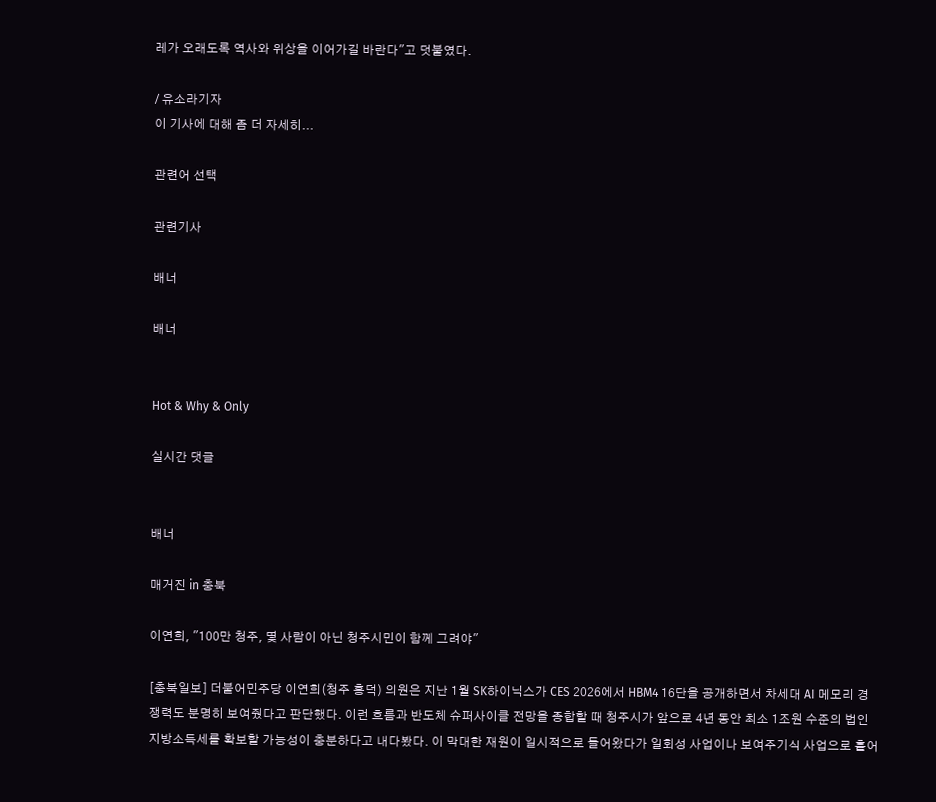레가 오래도록 역사와 위상을 이어가길 바란다"고 덧붙였다.

/ 유소라기자
이 기사에 대해 좀 더 자세히...

관련어 선택

관련기사

배너

배너


Hot & Why & Only

실시간 댓글


배너

매거진 in 충북

이연희, "100만 청주, 몇 사람이 아닌 청주시민이 함께 그려야"

[충북일보] 더불어민주당 이연희(청주 흥덕) 의원은 지난 1월 SK하이닉스가 CES 2026에서 HBM4 16단을 공개하면서 차세대 AI 메모리 경쟁력도 분명히 보여줬다고 판단했다. 이런 흐름과 반도체 슈퍼사이클 전망을 종합할 때 청주시가 앞으로 4년 동안 최소 1조원 수준의 법인지방소득세를 확보할 가능성이 충분하다고 내다봤다. 이 막대한 재원이 일시적으로 들어왔다가 일회성 사업이나 보여주기식 사업으로 흩어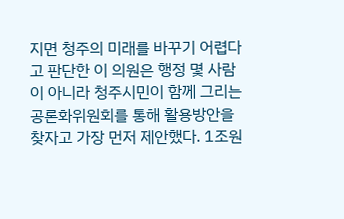지면 청주의 미래를 바꾸기 어렵다고 판단한 이 의원은 행정 몇 사람이 아니라 청주시민이 함께 그리는 공론화위원회를 통해 활용방안을 찾자고 가장 먼저 제안했다. 1조원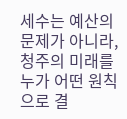세수는 예산의 문제가 아니라, 청주의 미래를 누가 어떤 원칙으로 결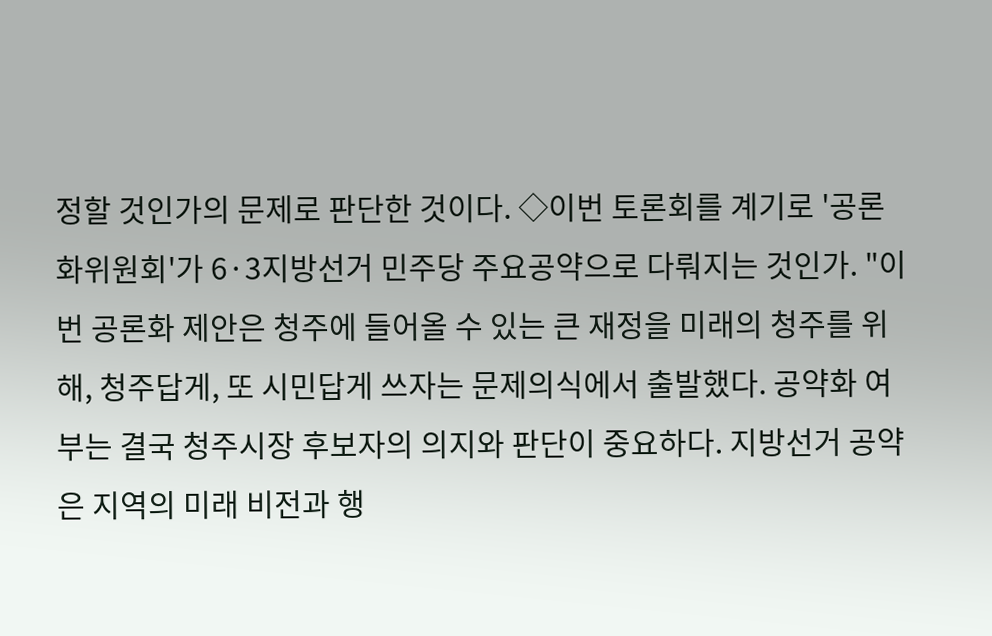정할 것인가의 문제로 판단한 것이다. ◇이번 토론회를 계기로 '공론화위원회'가 6·3지방선거 민주당 주요공약으로 다뤄지는 것인가. "이번 공론화 제안은 청주에 들어올 수 있는 큰 재정을 미래의 청주를 위해, 청주답게, 또 시민답게 쓰자는 문제의식에서 출발했다. 공약화 여부는 결국 청주시장 후보자의 의지와 판단이 중요하다. 지방선거 공약은 지역의 미래 비전과 행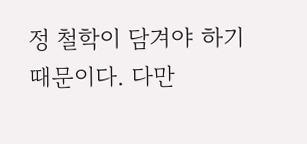정 철학이 담겨야 하기 때문이다. 다만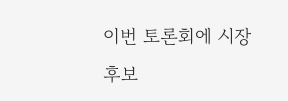이번 토론회에 시장 후보